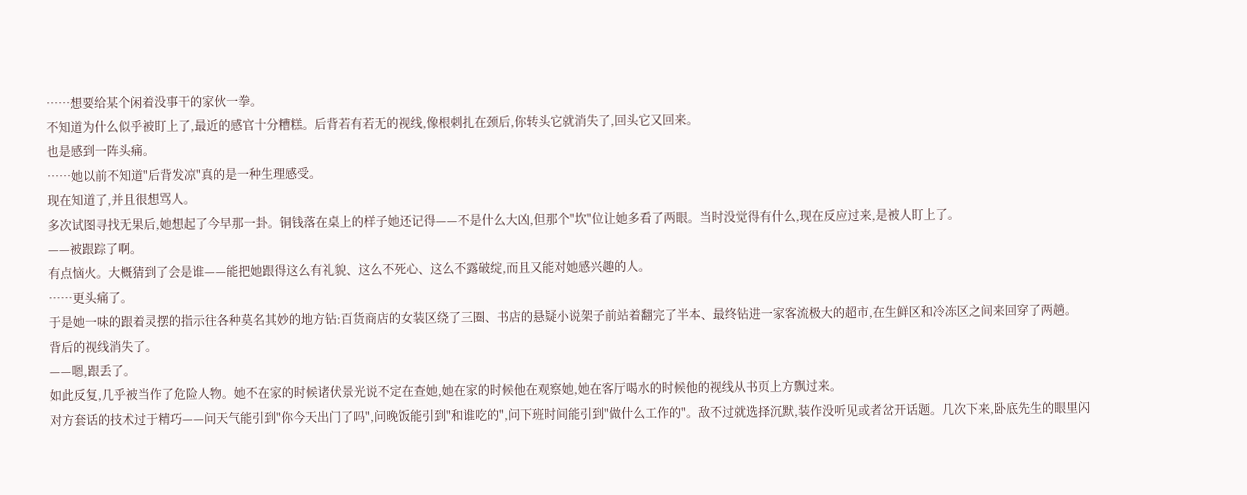……想要给某个闲着没事干的家伙一拳。
不知道为什么似乎被盯上了,最近的感官十分糟糕。后背若有若无的视线,像根刺扎在颈后,你转头它就消失了,回头它又回来。
也是感到一阵头痛。
……她以前不知道"后背发凉"真的是一种生理感受。
现在知道了,并且很想骂人。
多次试图寻找无果后,她想起了今早那一卦。铜钱落在桌上的样子她还记得——不是什么大凶,但那个"坎"位让她多看了两眼。当时没觉得有什么,现在反应过来,是被人盯上了。
——被跟踪了啊。
有点恼火。大概猜到了会是谁——能把她跟得这么有礼貌、这么不死心、这么不露破绽,而且又能对她感兴趣的人。
……更头痛了。
于是她一味的跟着灵摆的指示往各种莫名其妙的地方钻:百货商店的女装区绕了三圈、书店的悬疑小说架子前站着翻完了半本、最终钻进一家客流极大的超市,在生鲜区和冷冻区之间来回穿了两趟。
背后的视线消失了。
——嗯,跟丢了。
如此反复,几乎被当作了危险人物。她不在家的时候诸伏景光说不定在查她,她在家的时候他在观察她,她在客厅喝水的时候他的视线从书页上方飘过来。
对方套话的技术过于精巧——问天气能引到"你今天出门了吗",问晚饭能引到"和谁吃的",问下班时间能引到"做什么工作的"。敌不过就选择沉默,装作没听见或者岔开话题。几次下来,卧底先生的眼里闪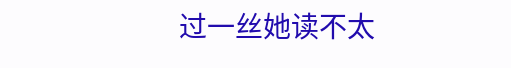过一丝她读不太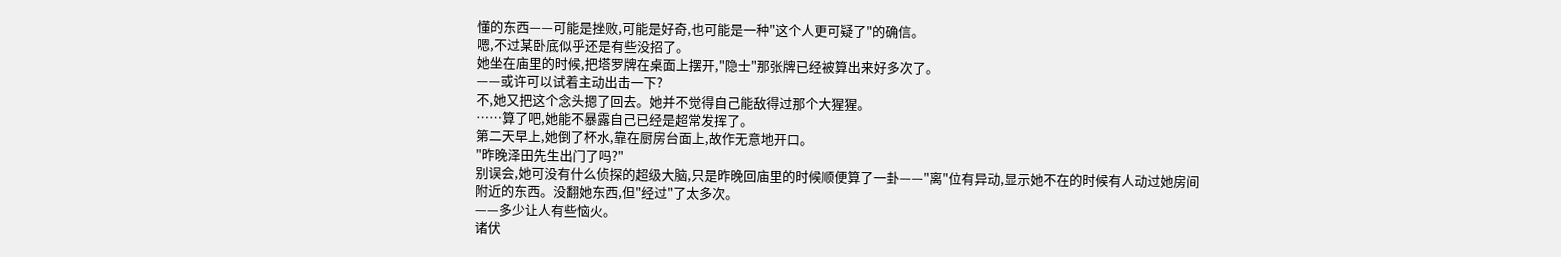懂的东西——可能是挫败,可能是好奇,也可能是一种"这个人更可疑了"的确信。
嗯,不过某卧底似乎还是有些没招了。
她坐在庙里的时候,把塔罗牌在桌面上摆开,"隐士"那张牌已经被算出来好多次了。
——或许可以试着主动出击一下?
不,她又把这个念头摁了回去。她并不觉得自己能敌得过那个大猩猩。
……算了吧,她能不暴露自己已经是超常发挥了。
第二天早上,她倒了杯水,靠在厨房台面上,故作无意地开口。
"昨晚泽田先生出门了吗?"
别误会,她可没有什么侦探的超级大脑,只是昨晚回庙里的时候顺便算了一卦——"离"位有异动,显示她不在的时候有人动过她房间附近的东西。没翻她东西,但"经过"了太多次。
——多少让人有些恼火。
诸伏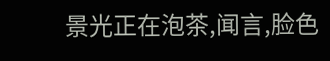景光正在泡茶,闻言,脸色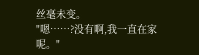丝毫未变。
"嗯……?没有啊,我一直在家呢。"